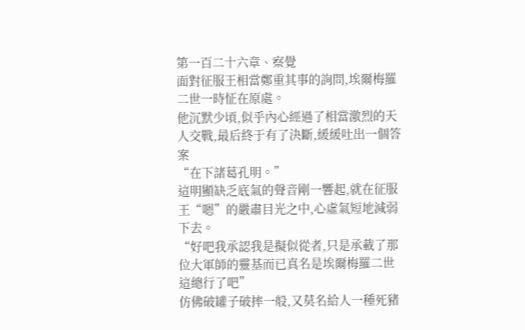第一百二十六章、察覺
面對征服王相當鄭重其事的詢問,埃爾梅羅二世一時怔在原處。
他沉默少頃,似乎內心經過了相當激烈的天人交戰,最后終于有了決斷,緩緩吐出一個答案
“在下諸葛孔明。”
這明顯缺乏底氣的聲音剛一響起,就在征服王“嗯”的嚴肅目光之中,心虛氣短地減弱下去。
“好吧我承認我是擬似從者,只是承載了那位大軍師的靈基而已真名是埃爾梅羅二世這總行了吧”
仿佛破罐子破摔一般,又莫名給人一種死豬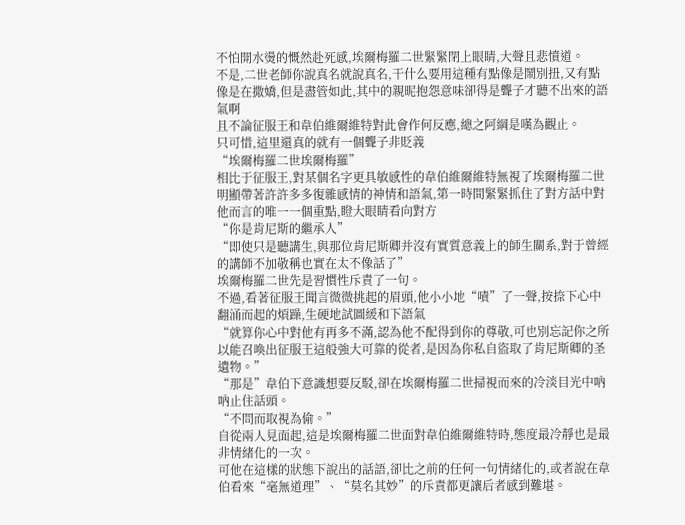不怕開水燙的慨然赴死感,埃爾梅羅二世緊緊閉上眼睛,大聲且悲憤道。
不是,二世老師你說真名就說真名,干什么要用這種有點像是鬧別扭,又有點像是在撒嬌,但是盡管如此,其中的親昵抱怨意味卻得是聾子才聽不出來的語氣啊
且不論征服王和韋伯維爾維特對此會作何反應,總之阿綱是嘆為觀止。
只可惜,這里還真的就有一個聾子非貶義
“埃爾梅羅二世埃爾梅羅”
相比于征服王,對某個名字更具敏感性的韋伯維爾維特無視了埃爾梅羅二世明顯帶著許許多多復雜感情的神情和語氣,第一時間緊緊抓住了對方話中對他而言的唯一一個重點,瞪大眼睛看向對方
“你是肯尼斯的繼承人”
“即使只是聽講生,與那位肯尼斯卿并沒有實質意義上的師生關系,對于曾經的講師不加敬稱也實在太不像話了”
埃爾梅羅二世先是習慣性斥責了一句。
不過,看著征服王聞言微微挑起的眉頭,他小小地“嘖”了一聲,按捺下心中翻涌而起的煩躁,生硬地試圖緩和下語氣
“就算你心中對他有再多不滿,認為他不配得到你的尊敬,可也別忘記你之所以能召喚出征服王這般強大可靠的從者,是因為你私自盜取了肯尼斯卿的圣遺物。”
“那是”韋伯下意識想要反駁,卻在埃爾梅羅二世掃視而來的冷淡目光中吶吶止住話頭。
“不問而取視為偷。”
自從兩人見面起,這是埃爾梅羅二世面對韋伯維爾維特時,態度最冷靜也是最非情緒化的一次。
可他在這樣的狀態下說出的話語,卻比之前的任何一句情緒化的,或者說在韋伯看來“毫無道理”、“莫名其妙”的斥責都更讓后者感到難堪。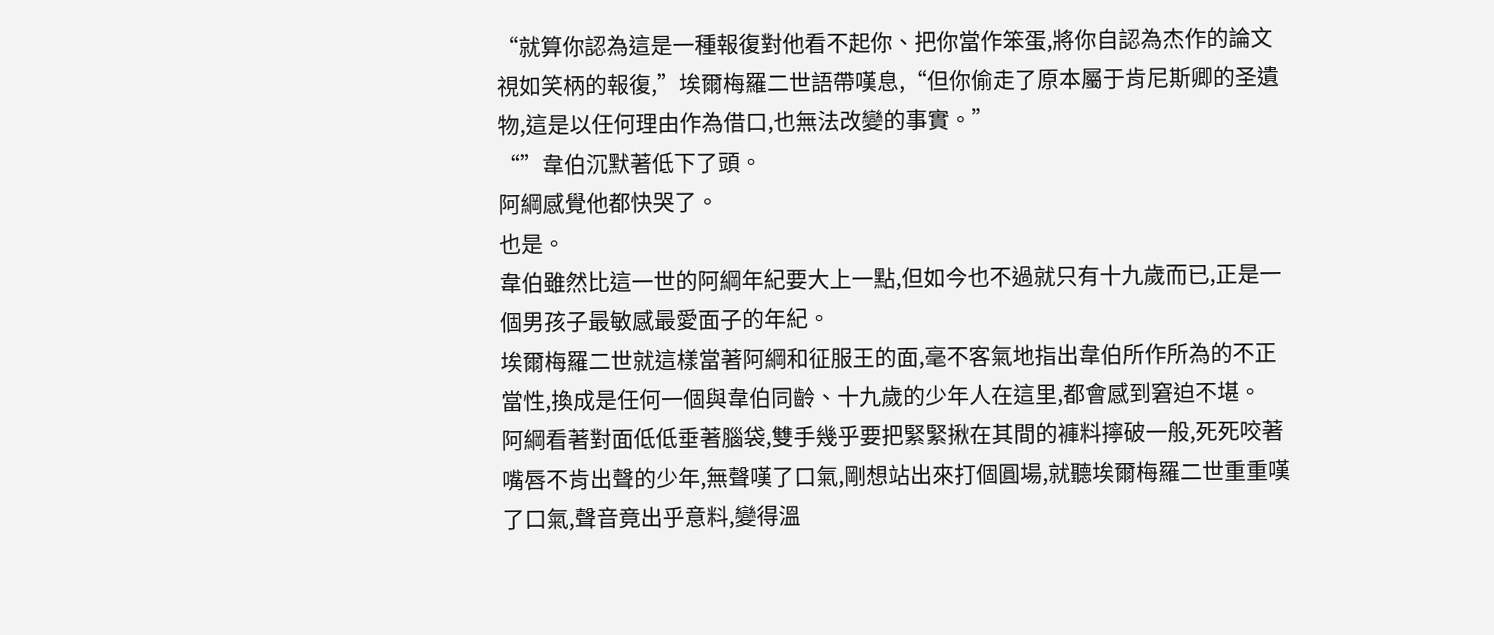“就算你認為這是一種報復對他看不起你、把你當作笨蛋,將你自認為杰作的論文視如笑柄的報復,”埃爾梅羅二世語帶嘆息,“但你偷走了原本屬于肯尼斯卿的圣遺物,這是以任何理由作為借口,也無法改變的事實。”
“”韋伯沉默著低下了頭。
阿綱感覺他都快哭了。
也是。
韋伯雖然比這一世的阿綱年紀要大上一點,但如今也不過就只有十九歲而已,正是一個男孩子最敏感最愛面子的年紀。
埃爾梅羅二世就這樣當著阿綱和征服王的面,毫不客氣地指出韋伯所作所為的不正當性,換成是任何一個與韋伯同齡、十九歲的少年人在這里,都會感到窘迫不堪。
阿綱看著對面低低垂著腦袋,雙手幾乎要把緊緊揪在其間的褲料擰破一般,死死咬著嘴唇不肯出聲的少年,無聲嘆了口氣,剛想站出來打個圓場,就聽埃爾梅羅二世重重嘆了口氣,聲音竟出乎意料,變得溫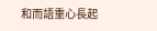和而語重心長起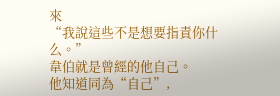來
“我說這些不是想要指責你什么。”
韋伯就是曾經的他自己。
他知道同為“自己”,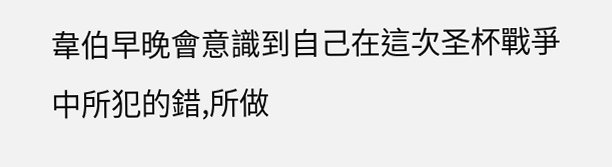韋伯早晚會意識到自己在這次圣杯戰爭中所犯的錯,所做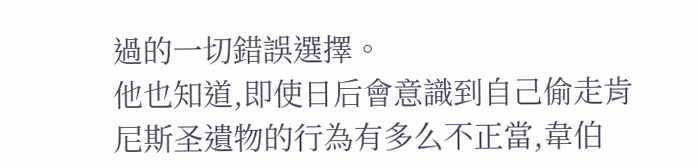過的一切錯誤選擇。
他也知道,即使日后會意識到自己偷走肯尼斯圣遺物的行為有多么不正當,韋伯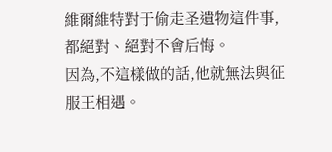維爾維特對于偷走圣遺物這件事,都絕對、絕對不會后悔。
因為,不這樣做的話,他就無法與征服王相遇。